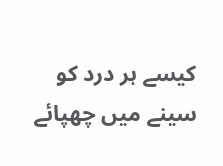کیسے ہر درد کو سینے میں چھپائے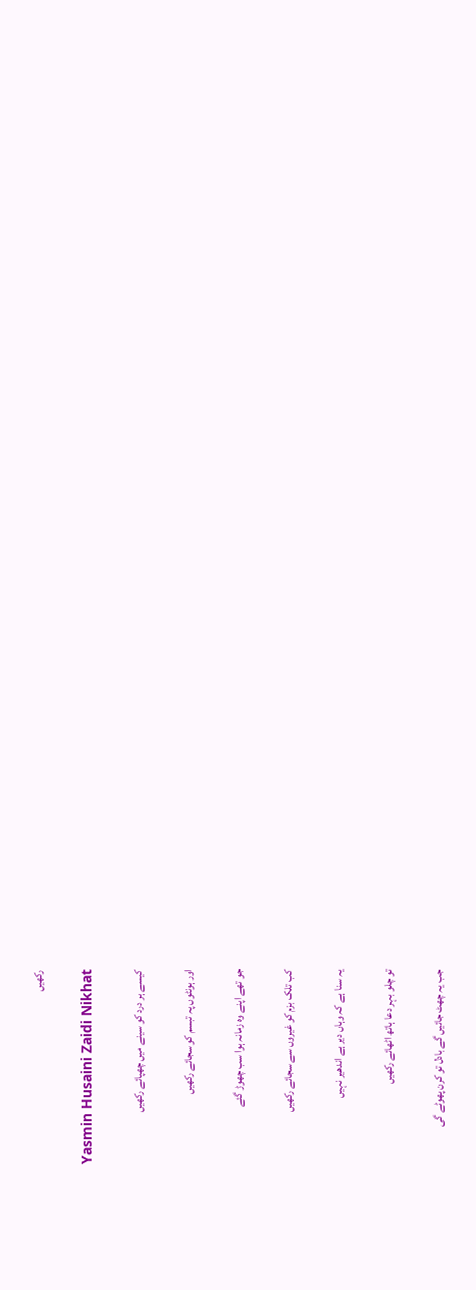رکھیں

Yasmin Husaini Zaidi Nikhat

کیسے ہر درد کو سینے میں چھپائے رکھیں

اور ہونٹوں پہ تبسم کو سجائے رکھیں

جو تھے اپنے وہ زمانہ ہوا سب چھوڑ گئے

کب تلک بزم کو غیروں سے سجائے رکھیں

یہ سنا ہے کہ وہاں دیر ہے اندھیر نہیں

تو چلو بہر دعا ہاتھ اٹھائے رکھیں

جب یہ چھٹ جائیں گے بادل تو کرن پھوٹے گی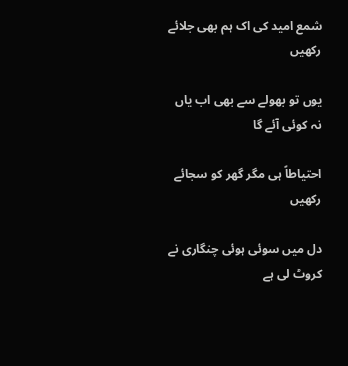شمع امید کی اک ہم بھی جلائے رکھیں

یوں تو بھولے سے بھی اب یاں نہ کوئی آئے گا

احتیاطاً ہی مگر گھر کو سجائے رکھیں

دل میں سوئی ہوئی چنگاری نے کروٹ لی ہے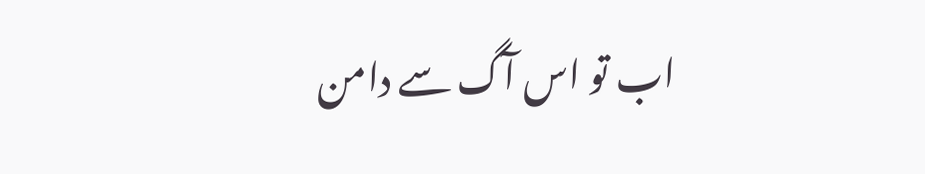اب تو اس آگ سے دامن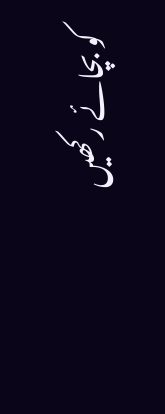کو بچائے رکھیں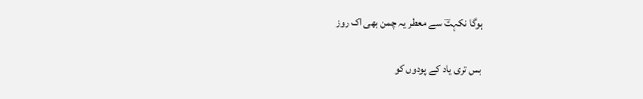ہوگا نکہتؔ سے معطر یہ چمن بھی اک روز

بس تری یاد کے پودوں کو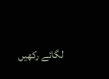لگائے رکھیں